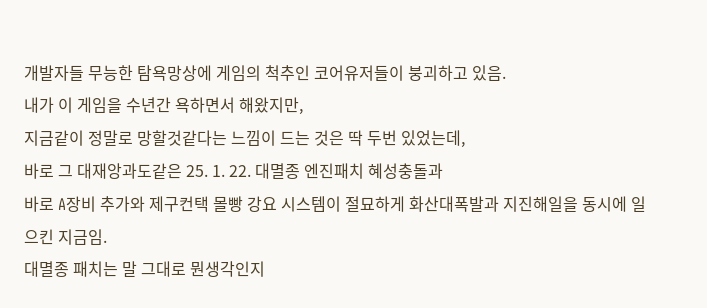개발자들 무능한 탐욕망상에 게임의 척추인 코어유저들이 붕괴하고 있음.
내가 이 게임을 수년간 욕하면서 해왔지만,
지금같이 정말로 망할것같다는 느낌이 드는 것은 딱 두번 있었는데,
바로 그 대재앙과도같은 25. 1. 22. 대멸종 엔진패치 혜성충돌과
바로 A장비 추가와 제구컨택 몰빵 강요 시스템이 절묘하게 화산대폭발과 지진해일을 동시에 일으킨 지금임.
대멸종 패치는 말 그대로 뭔생각인지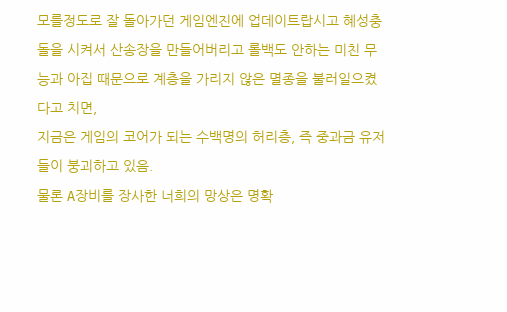모를정도로 잘 돌아가던 게임엔진에 업데이트랍시고 혜성충돌을 시켜서 산송장을 만들어버리고 롤백도 안하는 미친 무능과 아집 때문으로 계층을 가리지 않은 멸종을 불러일으켰다고 치면,
지금은 게임의 코어가 되는 수백명의 허리층, 즉 중과금 유저들이 붕괴하고 있음.
물론 A장비를 장사한 너희의 망상은 명확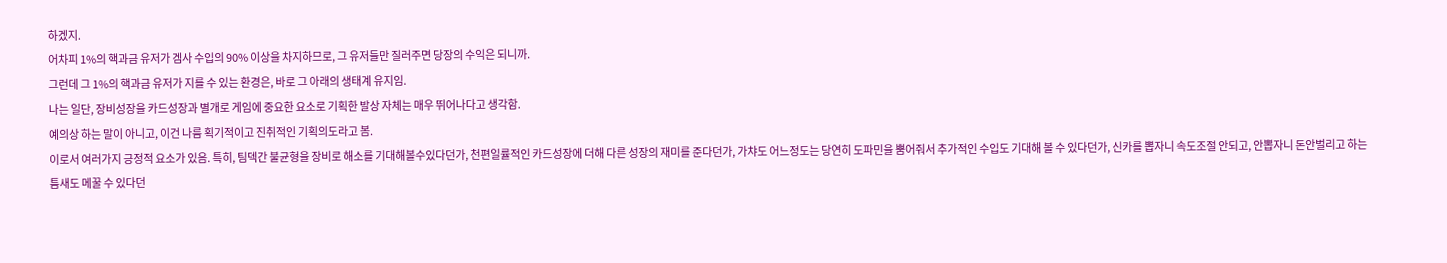하겠지.
어차피 1%의 핵과금 유저가 겜사 수입의 90% 이상을 차지하므로, 그 유저들만 질러주면 당장의 수익은 되니까.
그런데 그 1%의 핵과금 유저가 지를 수 있는 환경은, 바로 그 아래의 생태계 유지임.
나는 일단, 장비성장을 카드성장과 별개로 게임에 중요한 요소로 기획한 발상 자체는 매우 뛰어나다고 생각함.
예의상 하는 말이 아니고, 이건 나름 획기적이고 진취적인 기획의도라고 봄.
이로서 여러가지 긍정적 요소가 있음. 특히, 팀덱간 불균형을 장비로 해소를 기대해볼수있다던가, 천편일률적인 카드성장에 더해 다른 성장의 재미를 준다던가, 가챠도 어느정도는 당연히 도파민을 뿜어줘서 추가적인 수입도 기대해 볼 수 있다던가, 신카를 뽑자니 속도조절 안되고, 안뽑자니 돈안벌리고 하는 틈새도 메꿀 수 있다던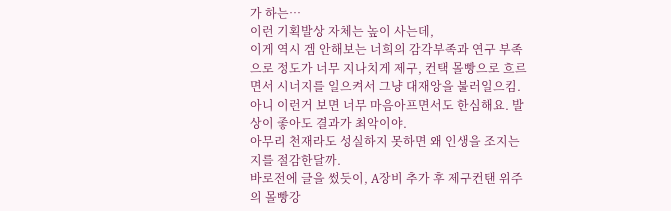가 하는…
이런 기획발상 자체는 높이 사는데,
이게 역시 겜 안해보는 너희의 감각부족과 연구 부족으로 정도가 너무 지나치게 제구, 컨택 몰빵으로 흐르면서 시너지를 일으켜서 그냥 대재앙을 불러일으킴.
아니 이런거 보면 너무 마음아프면서도 한심해요. 발상이 좋아도 결과가 최악이야.
아무리 천재라도 성실하지 못하면 왜 인생을 조지는지를 절감한달까.
바로전에 글을 썼듯이, A장비 추가 후 제구컨탠 위주의 몰빵강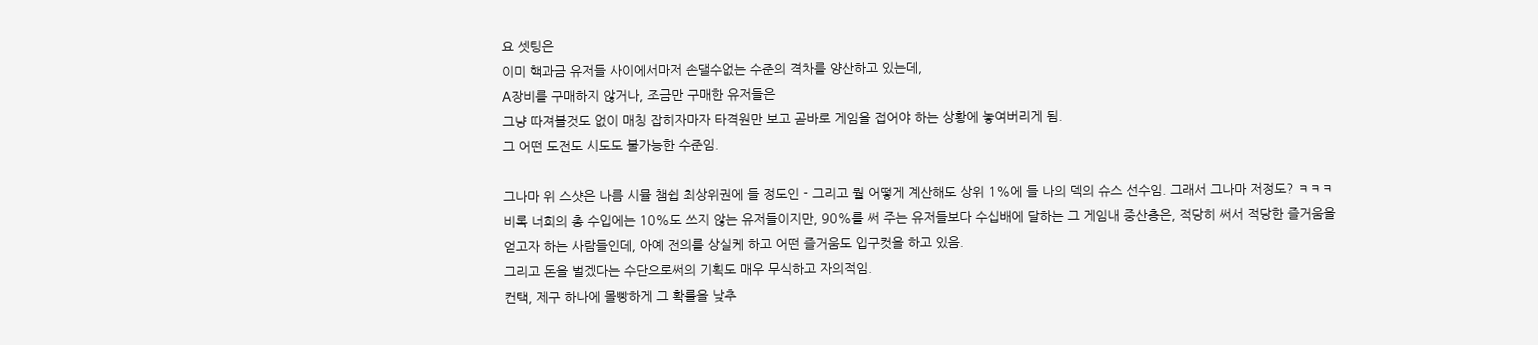요 셋팅은
이미 핵과금 유저들 사이에서마저 손댈수없는 수준의 격차를 양산하고 있는데,
A장비를 구매하지 않거나, 조금만 구매한 유저들은
그냥 따져볼것도 없이 매칭 잡히자마자 타격원만 보고 곧바로 게임을 접어야 하는 상황에 놓여버리게 됨.
그 어떤 도전도 시도도 불가능한 수준임.

그나마 위 스샷은 나름 시뮬 챔쉽 최상위권에 들 정도인 - 그리고 뭘 어떻게 계산해도 상위 1%에 들 나의 덱의 슈스 선수임. 그래서 그나마 저정도? ㅋㅋㅋ
비록 너희의 총 수입에는 10%도 쓰지 않는 유저들이지만, 90%를 써 주는 유저들보다 수십배에 달하는 그 게임내 중산층은, 적당히 써서 적당한 즐거움을 얻고자 하는 사람들인데, 아예 전의를 상실케 하고 어떤 즐거움도 입구컷을 하고 있음.
그리고 돈을 벌겠다는 수단으로써의 기획도 매우 무식하고 자의적임.
컨택, 제구 하나에 몰빵하게 그 확률을 낮추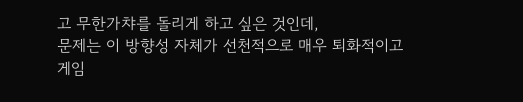고 무한가챠를 돌리게 하고 싶은 것인데,
문제는 이 방향성 자체가 선천적으로 매우 퇴화적이고 게임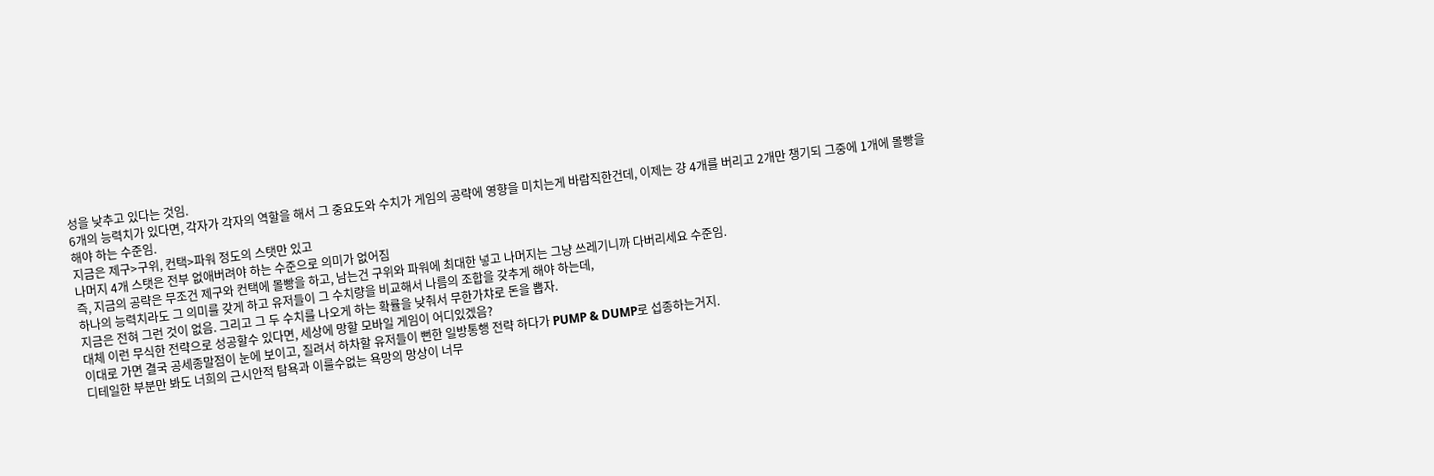성을 낮추고 있다는 것임.
6개의 능력치가 있다면, 각자가 각자의 역할을 해서 그 중요도와 수치가 게임의 공략에 영향을 미치는게 바람직한건데, 이제는 걍 4개를 버리고 2개만 챙기되 그중에 1개에 몰빵을 해야 하는 수준임.
지금은 제구>구위, 컨택>파워 정도의 스탯만 있고
나머지 4개 스탯은 전부 없애버려야 하는 수준으로 의미가 없어짐
즉, 지금의 공략은 무조건 제구와 컨택에 몰빵을 하고, 남는건 구위와 파워에 최대한 넣고 나머지는 그냥 쓰레기니까 다버리세요 수준임.
하나의 능력치라도 그 의미를 갖게 하고 유저들이 그 수치량을 비교해서 나름의 조합을 갖추게 해야 하는데,
지금은 전혀 그런 것이 없음. 그리고 그 두 수치를 나오게 하는 확률을 낮춰서 무한가챠로 돈을 뽑자.
대체 이런 무식한 전략으로 성공할수 있다면, 세상에 망할 모바일 게임이 어디있겠음?
이대로 가면 결국 공세종말점이 눈에 보이고, 질려서 하차할 유저들이 뻔한 일방통행 전략 하다가 PUMP & DUMP로 섭종하는거지.
디테일한 부분만 봐도 너희의 근시안적 탐욕과 이룰수없는 욕망의 망상이 너무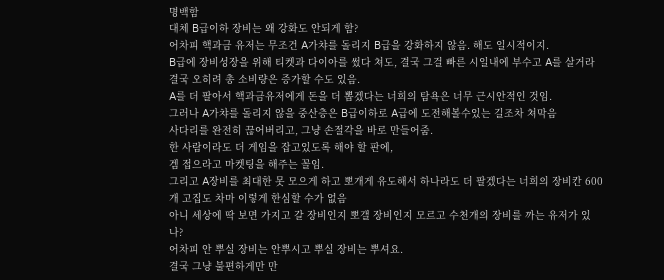명백함
대체 B급이하 장비는 왜 강화도 안되게 함?
어차피 핵과금 유저는 무조건 A가챠를 돌리지 B급을 강화하지 않음. 해도 일시적이지.
B급에 장비성장을 위해 티켓과 다이아를 썼다 쳐도, 결국 그걸 빠른 시일내에 부수고 A를 살거라
결국 오히려 총 소비량은 증가할 수도 있음.
A를 더 팔아서 핵과금유저에게 돈을 더 뽑겠다는 너희의 탐욕은 너무 근시안적인 것임.
그러나 A가챠를 돌리지 않을 중산층은 B급이하로 A급에 도전해볼수있는 길조차 쳐막음
사다리를 완전히 끊어버리고, 그냥 손절각을 바로 만들어줌.
한 사람이라도 더 게임을 잡고있도록 해야 할 판에,
겜 접으라고 마켓팅을 해주는 꼴임.
그리고 A장비를 최대한 못 모으게 하고 뽀개게 유도해서 하나라도 더 팔겠다는 너희의 장비칸 600개 고집도 차마 이렇게 한심할 수가 없음
아니 세상에 딱 보면 가지고 갈 장비인지 뽀갤 장비인지 모르고 수천개의 장비를 까는 유저가 있나?
어차피 안 뿌실 장비는 안뿌시고 뿌실 장비는 뿌셔요.
결국 그냥 불편하게만 만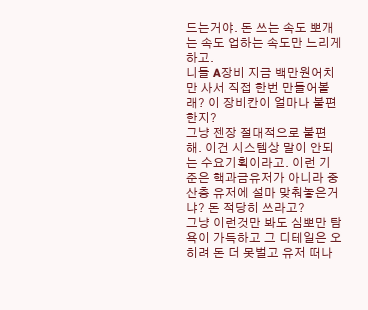드는거야. 돈 쓰는 속도 뽀개는 속도 업하는 속도만 느리게 하고.
니들 A장비 지금 백만원어치만 사서 직접 한번 만들어볼래? 이 장비칸이 얼마나 불편한지?
그냥 젠장 절대적으로 불편해. 이건 시스템상 말이 안되는 수요기획이라고. 이런 기준은 핵과금유저가 아니라 중산층 유저에 설마 맞춰놓은거냐? 돈 적당히 쓰라고?
그냥 이런것만 봐도 심뽀만 탐욕이 가득하고 그 디테일은 오히려 돈 더 못벌고 유저 떠나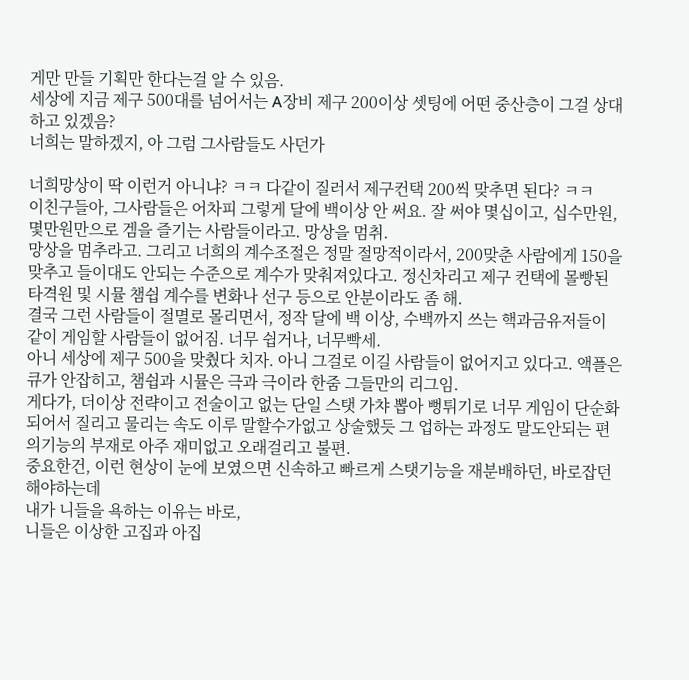게만 만들 기획만 한다는걸 알 수 있음.
세상에 지금 제구 500대를 넘어서는 A장비 제구 200이상 셋팅에 어떤 중산층이 그걸 상대하고 있겠음?
너희는 말하겠지, 아 그럼 그사람들도 사던가

너희망상이 딱 이런거 아니냐? ㅋㅋ 다같이 질러서 제구컨택 200씩 맞추면 된다? ㅋㅋ
이친구들아, 그사람들은 어차피 그렇게 달에 백이상 안 써요. 잘 써야 몇십이고, 십수만원, 몇만원만으로 겜을 즐기는 사람들이라고. 망상을 멈취.
망상을 멈추라고. 그리고 너희의 계수조절은 정말 절망적이라서, 200맞춘 사람에게 150을 맞추고 들이대도 안되는 수준으로 계수가 맞춰져있다고. 정신차리고 제구 컨택에 몰빵된 타격원 및 시뮬 챔쉽 계수를 변화나 선구 등으로 안분이라도 좀 해.
결국 그런 사람들이 절멸로 몰리면서, 정작 달에 백 이상, 수백까지 쓰는 핵과금유저들이 같이 게임할 사람들이 없어짐. 너무 쉽거나, 너무빡세.
아니 세상에 제구 500을 맞췄다 치자. 아니 그걸로 이길 사람들이 없어지고 있다고. 액플은 큐가 안잡히고, 챔쉽과 시뮬은 극과 극이라 한줌 그들만의 리그임.
게다가, 더이상 전략이고 전술이고 없는 단일 스탯 가챠 뽑아 뻥튀기로 너무 게임이 단순화되어서 질리고 물리는 속도 이루 말할수가없고 상술했듯 그 업하는 과정도 말도안되는 편의기능의 부재로 아주 재미없고 오래걸리고 불편.
중요한건, 이런 현상이 눈에 보였으면 신속하고 빠르게 스탯기능을 재분배하던, 바로잡던 해야하는데
내가 니들을 욕하는 이유는 바로,
니들은 이상한 고집과 아집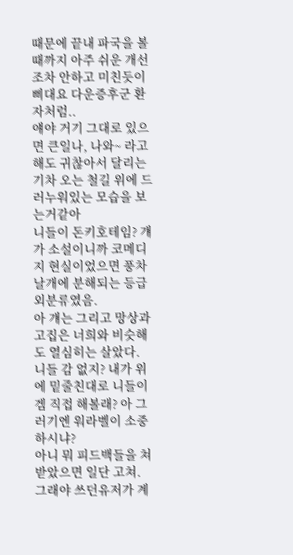때문에 끝내 파국을 볼때까지 아주 쉬운 개선조차 안하고 미친듯이 삐대요 다운증후군 환자처럼..
얘야 거기 그대로 있으면 큰일나, 나와~ 라고 해도 귀찮아서 달리는 기차 오는 철길 위에 드러누워있는 모습을 보는거같아
니들이 돈키호테임? 걔가 소설이니까 코메디지 현실이었으면 풍차날개에 분해되는 등급외분류였음.
아 걔는 그리고 망상과 고집은 너희와 비슷해도 열심히는 살았다.
니들 감 없지? 내가 위에 밑줄친대로 니들이 겜 직접 해볼래? 아 그러기엔 워라벨이 소중하시냐?
아니 뭐 피드백들을 쳐받았으면 일단 고쳐. 그래야 쓰던유저가 계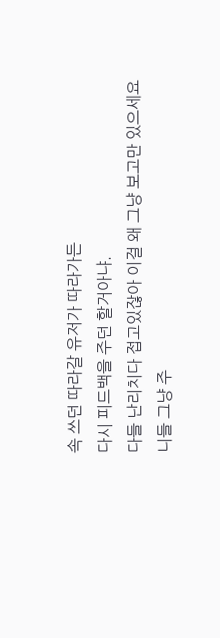속 쓰던 따라갈 유저가 따라가든
다시 피드백을 주던 할거아냐.
다들 난리치다 접고있잖아 이걸 왜 그냥 보고만 있으세요
니들 그냥 주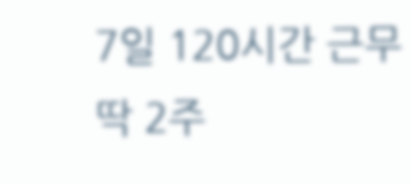7일 120시간 근무 딱 2주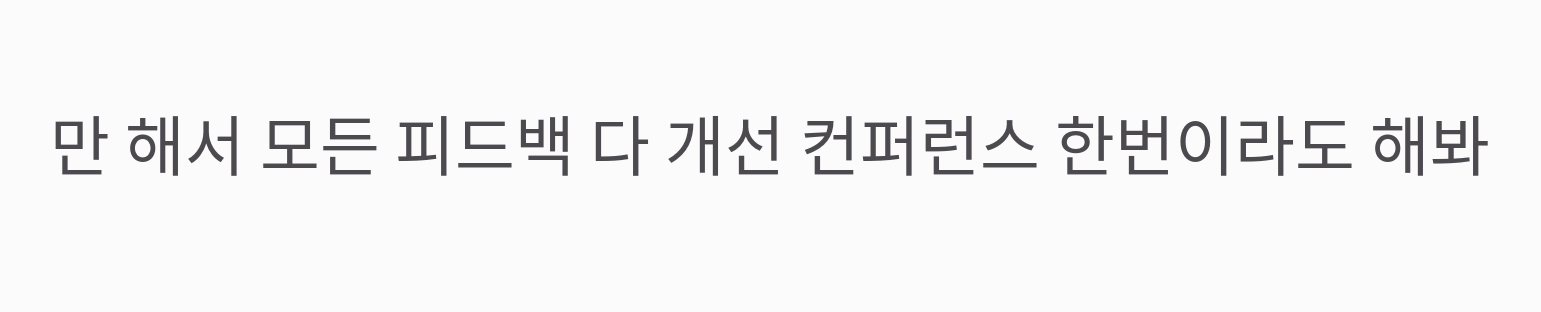만 해서 모든 피드백 다 개선 컨퍼런스 한번이라도 해봐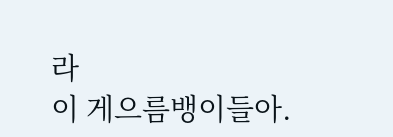라
이 게으름뱅이들아.